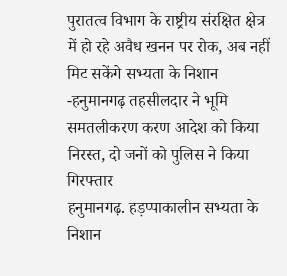पुरातत्व विभाग के राष्ट्रीय संरक्षित क्षेत्र में हो रहे अवैध खनन पर रोक, अब नहीं मिट सकेंगे सभ्यता के निशान
-हनुमानगढ़ तहसीलदार ने भूमि समतलीकरण करण आदेश को किया निरस्त, दो जनों को पुलिस ने किया गिरफ्तार
हनुमानगढ़. हड़प्पाकालीन सभ्यता के निशान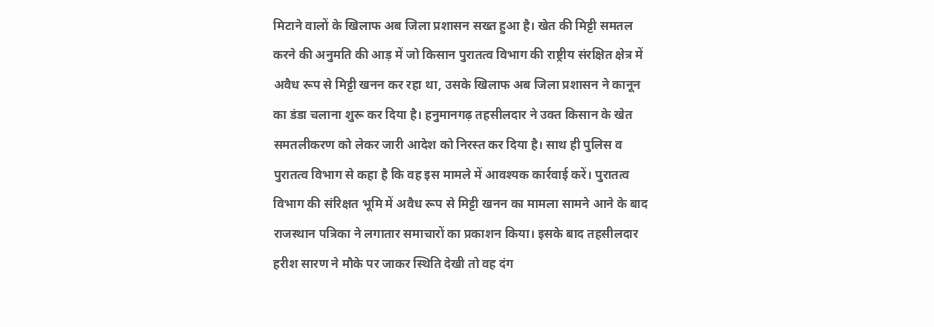मिटाने वालों के खिलाफ अब जिला प्रशासन सख्त हुआ है। खेत की मिट्टी समतल करने की अनुमति की आड़ में जो किसान पुरातत्व विभाग की राष्ट्रीय संरक्षित क्षेत्र में अवैध रूप से मिट्टी खनन कर रहा था, उसके खिलाफ अब जिला प्रशासन ने कानून का डंडा चलाना शुरू कर दिया है। हनुमानगढ़ तहसीलदार ने उक्त किसान के खेत समतलीकरण को लेकर जारी आदेश को निरस्त कर दिया है। साथ ही पुलिस व पुरातत्व विभाग से कहा है कि वह इस मामले में आवश्यक कार्रवाई करें। पुरातत्व विभाग की संरिक्षत भूमि में अवैध रूप से मिट्टी खनन का मामला सामने आने के बाद राजस्थान पत्रिका ने लगातार समाचारों का प्रकाशन किया। इसके बाद तहसीलदार हरीश सारण ने मौके पर जाकर स्थिति देखी तो वह दंग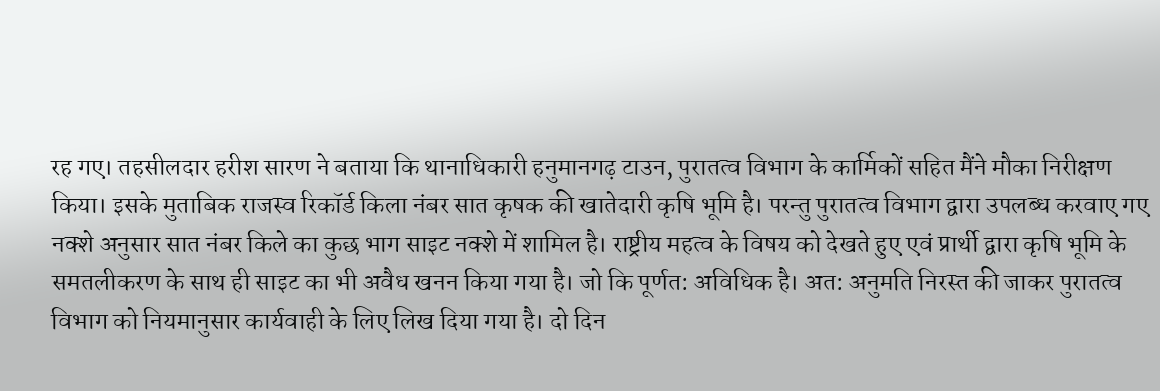रह गए। तहसीलदार हरीश सारण ने बताया कि थानाधिकारी हनुमानगढ़ टाउन, पुरातत्व विभाग के कार्मिकों सहित मैंने मौका निरीक्षण किया। इसके मुताबिक राजस्व रिकॉर्ड किला नंबर सात कृषक की खातेदारी कृषि भूमि है। परन्तु पुरातत्व विभाग द्वारा उपलब्ध करवाए गए नक्शे अनुसार सात नंबर किले का कुछ भाग साइट नक्शे में शामिल है। राष्ट्रीय महत्व के विषय को देखते हुए एवं प्रार्थी द्वारा कृषि भूमि के समतलीकरण के साथ ही साइट का भी अवैध खनन किया गया है। जो कि पूर्णत: अविधिक है। अत: अनुमति निरस्त की जाकर पुरातत्व विभाग को नियमानुसार कार्यवाही के लिए लिख दिया गया है। दो दिन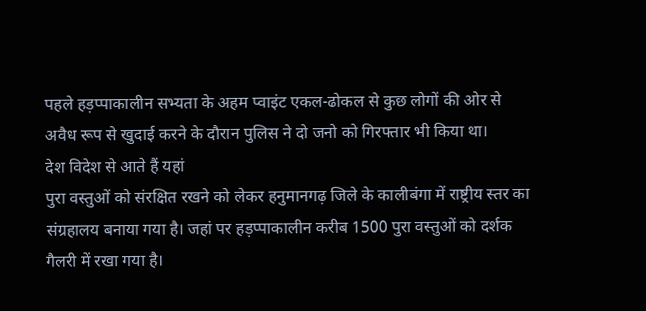पहले हड़प्पाकालीन सभ्यता के अहम प्वाइंट एकल-ढोकल से कुछ लोगों की ओर से अवैध रूप से खुदाई करने के दौरान पुलिस ने दो जनो को गिरफ्तार भी किया था।
देश विदेश से आते हैं यहां
पुरा वस्तुओं को संरक्षित रखने को लेकर हनुमानगढ़ जिले के कालीबंगा में राष्ट्रीय स्तर का संग्रहालय बनाया गया है। जहां पर हड़प्पाकालीन करीब 1500 पुरा वस्तुओं को दर्शक गैलरी में रखा गया है।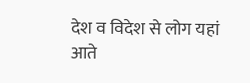देश व विदेश से लोग यहां आते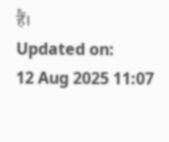हैं।
Updated on:
12 Aug 2025 11:07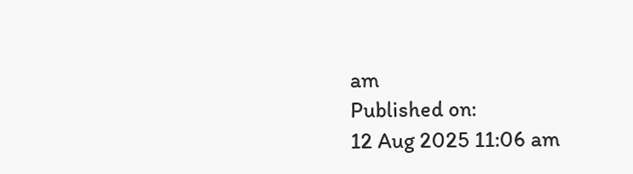am
Published on:
12 Aug 2025 11:06 am